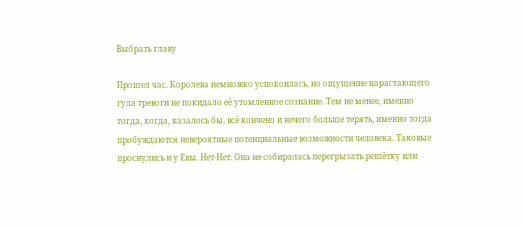Выбрать главу

Прошел час. Королева немножко успокоилась, но ощущение нарастающего гула тревоги не покидало её утомленное сознание. Тем не менее, именно тогда, когда, казалось бы, всё кончено и нечего больше терять, именно тогда пробуждаются невероятные потенциальные возможности человека. Таковые проснулись и у Евы. Нет-Нет. Она не собиралась перегрызать решётку или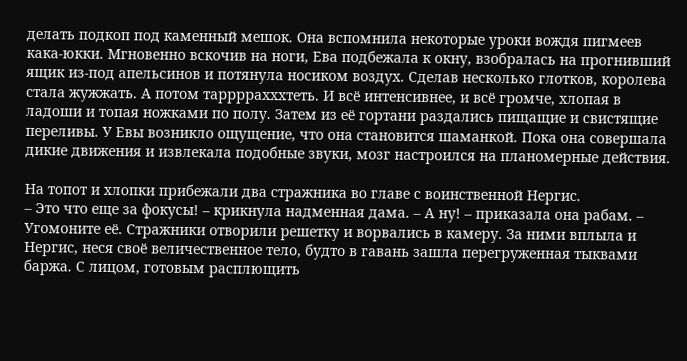делать подкоп под каменный мешок. Она вспомнила некоторые уроки вождя пигмеев кака-юкки. Мгновенно вскочив на ноги, Ева подбежала к окну, взобралась на прогнивший ящик из-под апельсинов и потянула носиком воздух. Сделав несколько глотков, королева стала жужжать. А потом таррррахххтеть. И всё интенсивнее, и всё громче, хлопая в ладоши и топая ножками по полу. Затем из её гортани раздались пищащие и свистящие переливы. У Евы возникло ощущение, что она становится шаманкой. Пока она совершала дикие движения и извлекала подобные звуки, мозг настроился на планомерные действия.

На топот и хлопки прибежали два стражника во главе с воинственной Нергис.
– Это что еще за фокусы! – крикнула надменная дама. – А ну! – приказала она рабам. – Угомоните её. Стражники отворили решетку и ворвались в камеру. За ними вплыла и Нергис, неся своё величественное тело, будто в гавань зашла перегруженная тыквами баржа. С лицом, готовым расплющить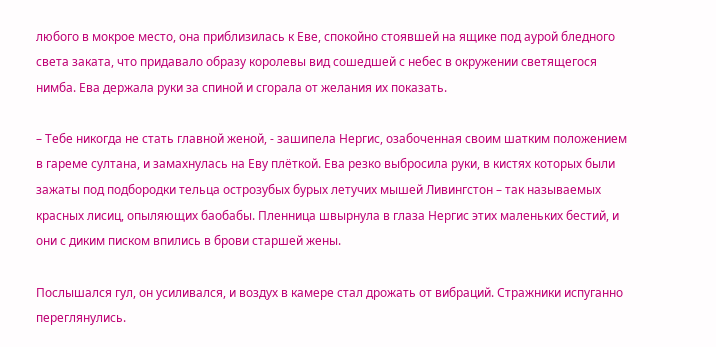любого в мокрое место, она приблизилась к Еве, спокойно стоявшей на ящике под аурой бледного света заката, что придавало образу королевы вид сошедшей с небес в окружении светящегося нимба. Ева держала руки за спиной и сгорала от желания их показать.

– Тебе никогда не стать главной женой, - зашипела Нергис, озабоченная своим шатким положением в гареме султана, и замахнулась на Еву плёткой. Ева резко выбросила руки, в кистях которых были зажаты под подбородки тельца острозубых бурых летучих мышей Ливингстон – так называемых красных лисиц, опыляющих баобабы. Пленница швырнула в глаза Нергис этих маленьких бестий, и они с диким писком впились в брови старшей жены.

Послышался гул, он усиливался, и воздух в камере стал дрожать от вибраций. Стражники испуганно переглянулись.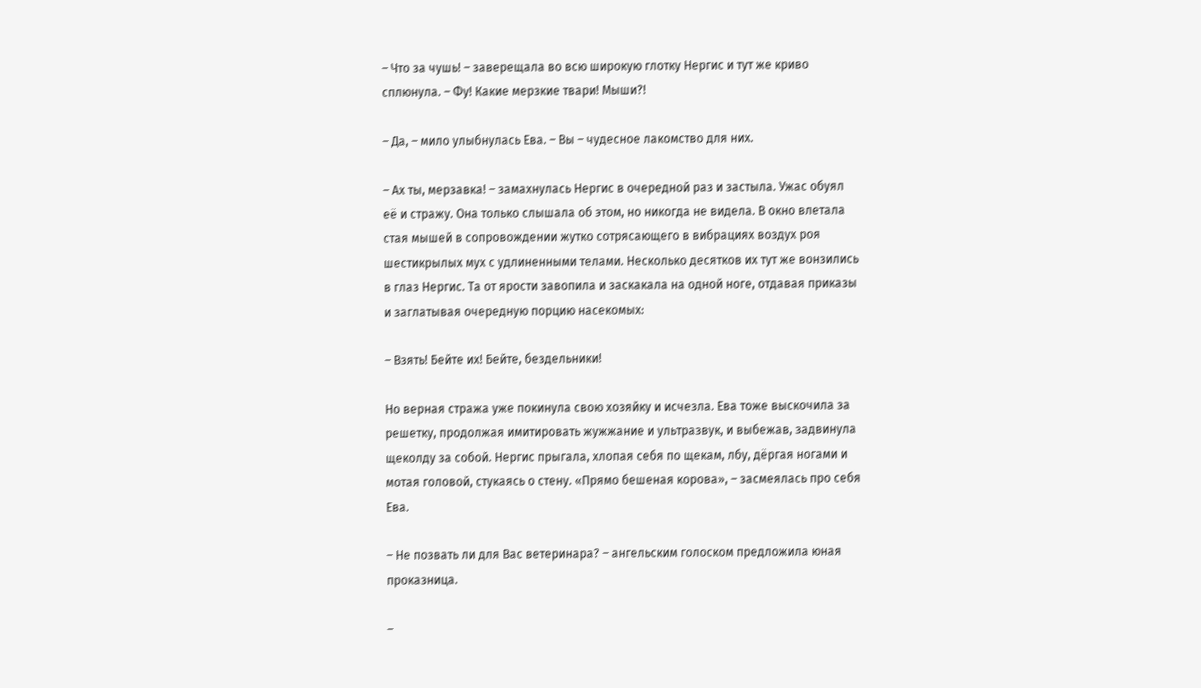– Что за чушь! – заверещала во всю широкую глотку Нергис и тут же криво сплюнула. – Фу! Какие мерзкие твари! Мыши?!

– Да, – мило улыбнулась Ева. – Вы – чудесное лакомство для них.

– Ах ты, мерзавка! – замахнулась Нергис в очередной раз и застыла. Ужас обуял её и стражу. Она только слышала об этом, но никогда не видела. В окно влетала стая мышей в сопровождении жутко сотрясающего в вибрациях воздух роя шестикрылых мух с удлиненными телами. Несколько десятков их тут же вонзились в глаз Нергис. Та от ярости завопила и заскакала на одной ноге, отдавая приказы и заглатывая очередную порцию насекомых:

– Взять! Бейте их! Бейте, бездельники!

Но верная стража уже покинула свою хозяйку и исчезла. Ева тоже выскочила за решетку, продолжая имитировать жужжание и ультразвук, и выбежав, задвинула щеколду за собой. Нергис прыгала, хлопая себя по щекам, лбу, дёргая ногами и мотая головой, стукаясь о стену. «Прямо бешеная корова», – засмеялась про себя Ева.

– Не позвать ли для Вас ветеринара? – ангельским голоском предложила юная проказница.

–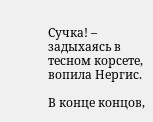Сучка! – задыхаясь в тесном корсете, вопила Нергис.

В конце концов,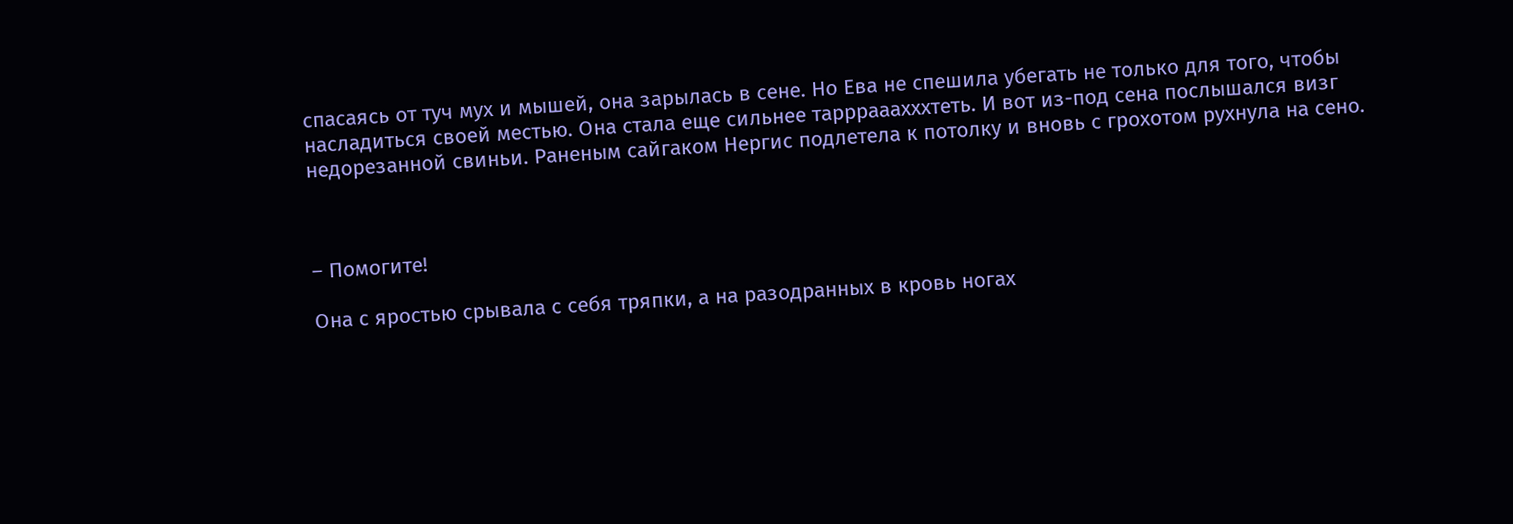спасаясь от туч мух и мышей, она зарылась в сене. Но Ева не спешила убегать не только для того, чтобы насладиться своей местью. Она стала еще сильнее тарррааахххтеть. И вот из-под сена послышался визг недорезанной свиньи. Раненым сайгаком Нергис подлетела к потолку и вновь с грохотом рухнула на сено.



– Помогите!

Она с яростью срывала с себя тряпки, а на разодранных в кровь ногах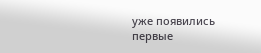уже появились первые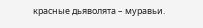красные дьяволята – муравьи.